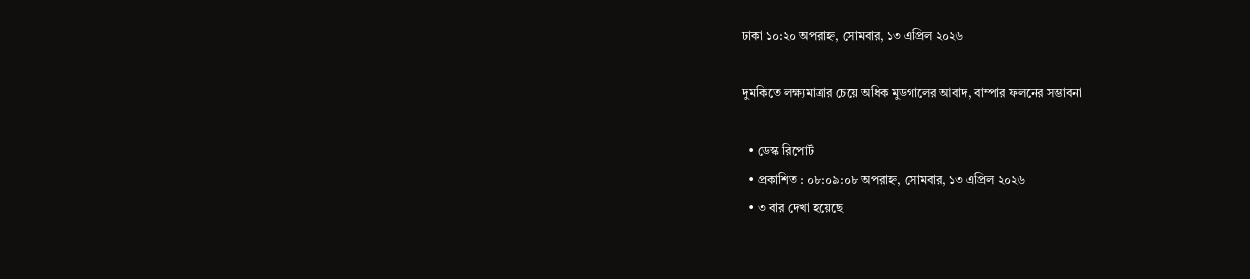ঢাকা ১০:২০ অপরাহ্ন, সোমবার, ১৩ এপ্রিল ২০২৬

দুমকিতে লক্ষ্যমাত্রার চেয়ে অধিক মুডগালের আবাদ, বাম্পার ফলনের সম্ভাবনা

  • ডেস্ক রিপোর্ট
  • প্রকাশিত : ০৮:০৯:০৮ অপরাহ্ন, সোমবার, ১৩ এপ্রিল ২০২৬
  • ৩ বার দেখা হয়েছে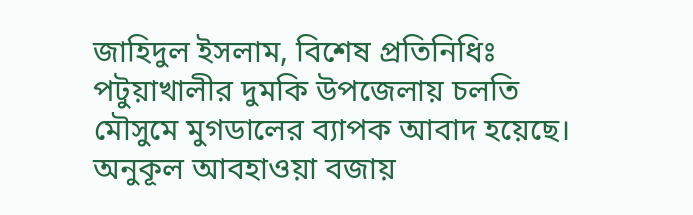জাহিদুল ইসলাম, বিশেষ প্রতিনিধিঃ পটুয়াখালীর দুমকি উপজেলায় চলতি মৌসুমে মুগডালের ব্যাপক আবাদ হয়েছে। অনুকূল আবহাওয়া বজায়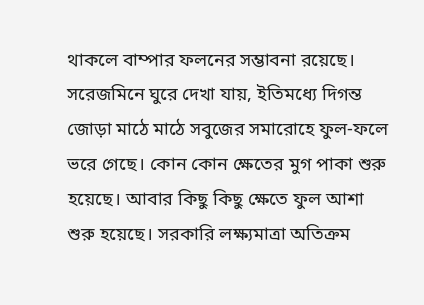থাকলে বাম্পার ফলনের সম্ভাবনা রয়েছে।
সরেজমিনে ঘুরে দেখা যায়, ইতিমধ্যে দিগন্ত জোড়া মাঠে মাঠে সবুজের সমারোহে ফুল-ফলে ভরে গেছে। কোন কোন ক্ষেতের মুগ পাকা শুরু হয়েছে। আবার কিছু কিছু ক্ষেতে ফুল আশা শুরু হয়েছে। সরকারি লক্ষ্যমাত্রা অতিক্রম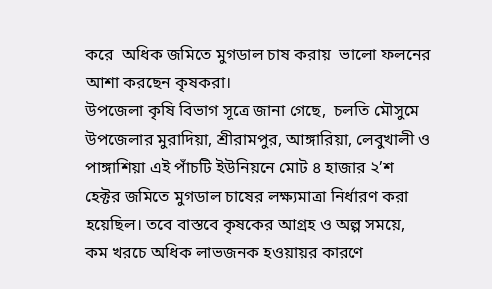করে  অধিক জমিতে মুগডাল চাষ করায়  ভালো ফলনের আশা করছেন কৃষকরা।
উপজেলা কৃষি বিভাগ সূত্রে জানা গেছে,  চলতি মৌসুমে উপজেলার মুরাদিয়া, শ্রীরামপুর, আঙ্গারিয়া, লেবুখালী ও পাঙ্গাশিয়া এই পাঁচটি ইউনিয়নে মোট ৪ হাজার ২’শ হেক্টর জমিতে মুগডাল চাষের লক্ষ্যমাত্রা নির্ধারণ করা হয়েছিল। তবে বাস্তবে কৃষকের আগ্রহ ও অল্প সময়ে, কম খরচে অধিক লাভজনক হওয়ায়র কারণে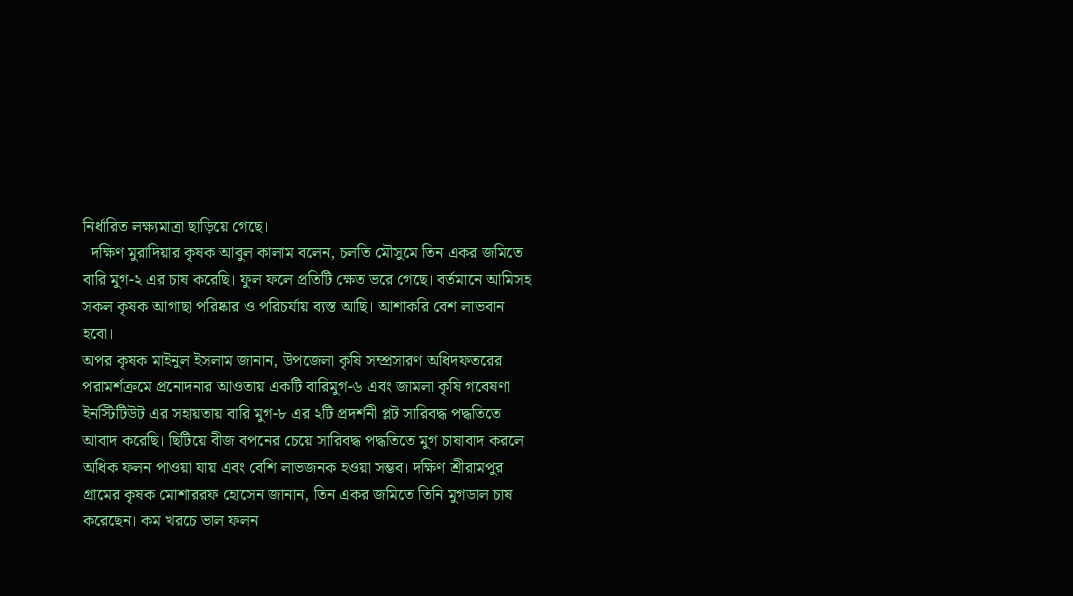নির্ধারিত লক্ষ্যমাত্রা ছাড়িয়ে গেছে।
  দক্ষিণ মুরাদিয়ার কৃষক আবুল কালাম বলেন, চলতি মৌসুমে তিন একর জমিতে বারি মুগ-২ এর চাষ করেছি। ফুল ফলে প্রতিটি ক্ষেত ভরে গেছে। বর্তমানে আমিসহ  সকল কৃষক আগাছা পরিষ্কার ও পরিচর্যায় ব্যস্ত আছি। আশাকরি বেশ লাভবান হবো।
অপর কৃষক মাইনুল ইসলাম জানান, উপজেলা কৃষি সম্প্রসারণ অধিদফতরের পরামর্শক্রমে প্রনোদনার আওতায় একটি বারিমুগ-৬ এবং জামলা কৃষি গবেষণা ইনস্টিটিউট এর সহায়তায় বারি মুগ-৮ এর ২টি প্রদর্শনী প্লট সারিবদ্ধ পদ্ধতিতে আবাদ করেছি। ছিটিয়ে বীজ বপনের চেয়ে সারিবদ্ধ পদ্ধতিতে মুগ চাষাবাদ করলে অধিক ফলন পাওয়া যায় এবং বেশি লাভজনক হওয়া সম্ভব। দক্ষিণ শ্রীরামপুর গ্রামের কৃষক মোশাররফ হোসেন জানান, তিন একর জমিতে তিনি মুগডাল চাষ করেছেন। কম খরচে ভাল ফলন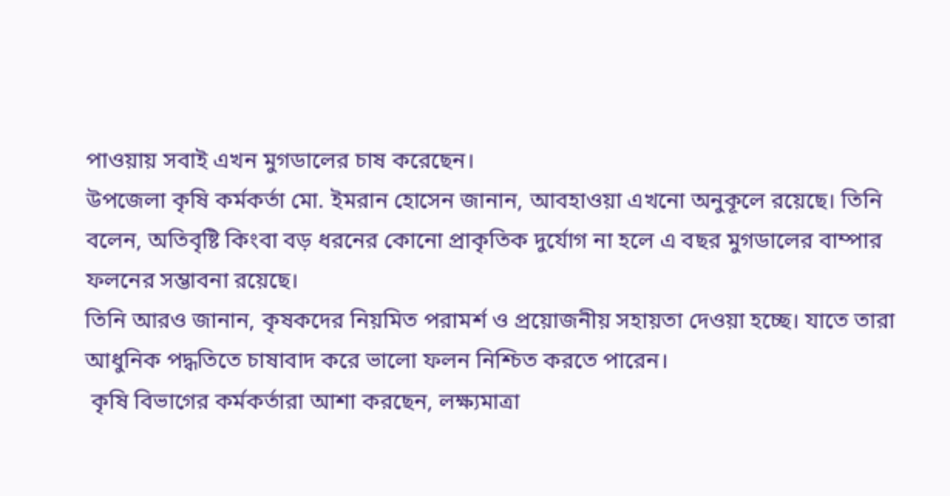পাওয়ায় সবাই এখন মুগডালের চাষ করেছেন।
উপজেলা কৃষি কর্মকর্তা মো. ইমরান হোসেন জানান, আবহাওয়া এখনো অনুকূলে রয়েছে। তিনি বলেন, অতিবৃষ্টি কিংবা বড় ধরনের কোনো প্রাকৃতিক দুর্যোগ না হলে এ বছর মুগডালের বাম্পার ফলনের সম্ভাবনা রয়েছে।
তিনি আরও জানান, কৃষকদের নিয়মিত পরামর্শ ও প্রয়োজনীয় সহায়তা দেওয়া হচ্ছে। যাতে তারা আধুনিক পদ্ধতিতে চাষাবাদ করে ভালো ফলন নিশ্চিত করতে পারেন।
 কৃষি বিভাগের কর্মকর্তারা আশা করছেন, লক্ষ্যমাত্রা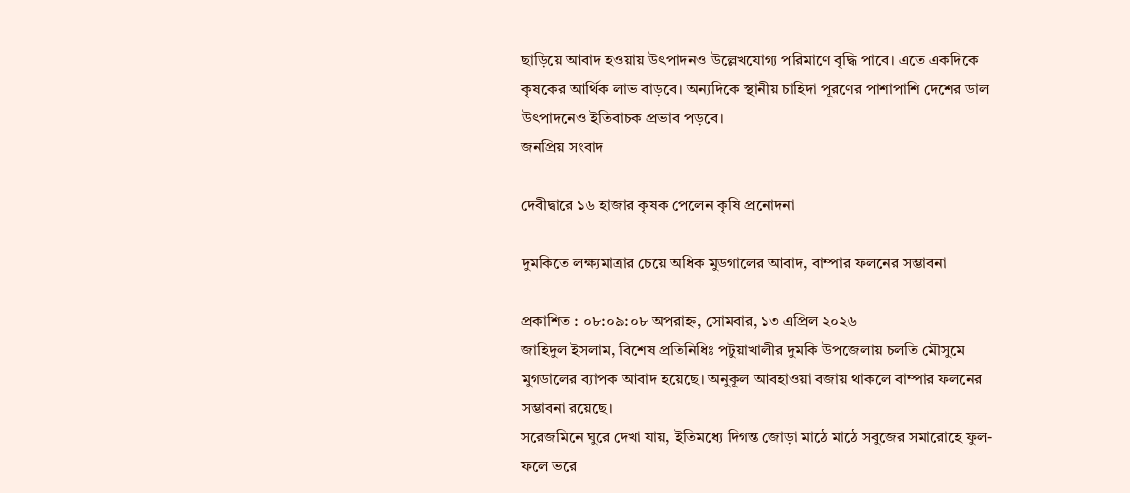ছাড়িয়ে আবাদ হওয়ায় উৎপাদনও উল্লেখযোগ্য পরিমাণে বৃদ্ধি পাবে। এতে একদিকে কৃষকের আর্থিক লাভ বাড়বে। অন্যদিকে স্থানীয় চাহিদা পূরণের পাশাপাশি দেশের ডাল উৎপাদনেও ইতিবাচক প্রভাব পড়বে।
জনপ্রিয় সংবাদ

দেবীদ্বারে ১৬ হাজার কৃষক পেলেন কৃষি প্রনোদনা

দুমকিতে লক্ষ্যমাত্রার চেয়ে অধিক মুডগালের আবাদ, বাম্পার ফলনের সম্ভাবনা

প্রকাশিত : ০৮:০৯:০৮ অপরাহ্ন, সোমবার, ১৩ এপ্রিল ২০২৬
জাহিদুল ইসলাম, বিশেষ প্রতিনিধিঃ পটুয়াখালীর দুমকি উপজেলায় চলতি মৌসুমে মুগডালের ব্যাপক আবাদ হয়েছে। অনুকূল আবহাওয়া বজায় থাকলে বাম্পার ফলনের সম্ভাবনা রয়েছে।
সরেজমিনে ঘুরে দেখা যায়, ইতিমধ্যে দিগন্ত জোড়া মাঠে মাঠে সবুজের সমারোহে ফুল-ফলে ভরে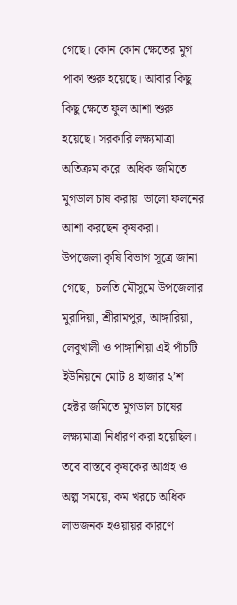গেছে। কোন কোন ক্ষেতের মুগ পাকা শুরু হয়েছে। আবার কিছু কিছু ক্ষেতে ফুল আশা শুরু হয়েছে। সরকারি লক্ষ্যমাত্রা অতিক্রম করে  অধিক জমিতে মুগডাল চাষ করায়  ভালো ফলনের আশা করছেন কৃষকরা।
উপজেলা কৃষি বিভাগ সূত্রে জানা গেছে,  চলতি মৌসুমে উপজেলার মুরাদিয়া, শ্রীরামপুর, আঙ্গারিয়া, লেবুখালী ও পাঙ্গাশিয়া এই পাঁচটি ইউনিয়নে মোট ৪ হাজার ২’শ হেক্টর জমিতে মুগডাল চাষের লক্ষ্যমাত্রা নির্ধারণ করা হয়েছিল। তবে বাস্তবে কৃষকের আগ্রহ ও অল্প সময়ে, কম খরচে অধিক লাভজনক হওয়ায়র কারণে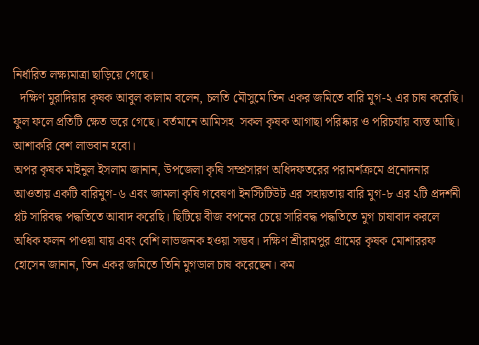নির্ধারিত লক্ষ্যমাত্রা ছাড়িয়ে গেছে।
  দক্ষিণ মুরাদিয়ার কৃষক আবুল কালাম বলেন, চলতি মৌসুমে তিন একর জমিতে বারি মুগ-২ এর চাষ করেছি। ফুল ফলে প্রতিটি ক্ষেত ভরে গেছে। বর্তমানে আমিসহ  সকল কৃষক আগাছা পরিষ্কার ও পরিচর্যায় ব্যস্ত আছি। আশাকরি বেশ লাভবান হবো।
অপর কৃষক মাইনুল ইসলাম জানান, উপজেলা কৃষি সম্প্রসারণ অধিদফতরের পরামর্শক্রমে প্রনোদনার আওতায় একটি বারিমুগ-৬ এবং জামলা কৃষি গবেষণা ইনস্টিটিউট এর সহায়তায় বারি মুগ-৮ এর ২টি প্রদর্শনী প্লট সারিবদ্ধ পদ্ধতিতে আবাদ করেছি। ছিটিয়ে বীজ বপনের চেয়ে সারিবদ্ধ পদ্ধতিতে মুগ চাষাবাদ করলে অধিক ফলন পাওয়া যায় এবং বেশি লাভজনক হওয়া সম্ভব। দক্ষিণ শ্রীরামপুর গ্রামের কৃষক মোশাররফ হোসেন জানান, তিন একর জমিতে তিনি মুগডাল চাষ করেছেন। কম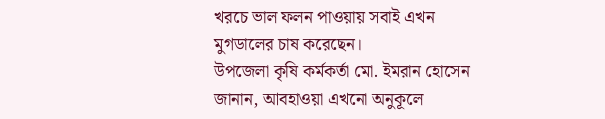খরচে ভাল ফলন পাওয়ায় সবাই এখন মুগডালের চাষ করেছেন।
উপজেলা কৃষি কর্মকর্তা মো. ইমরান হোসেন জানান, আবহাওয়া এখনো অনুকূলে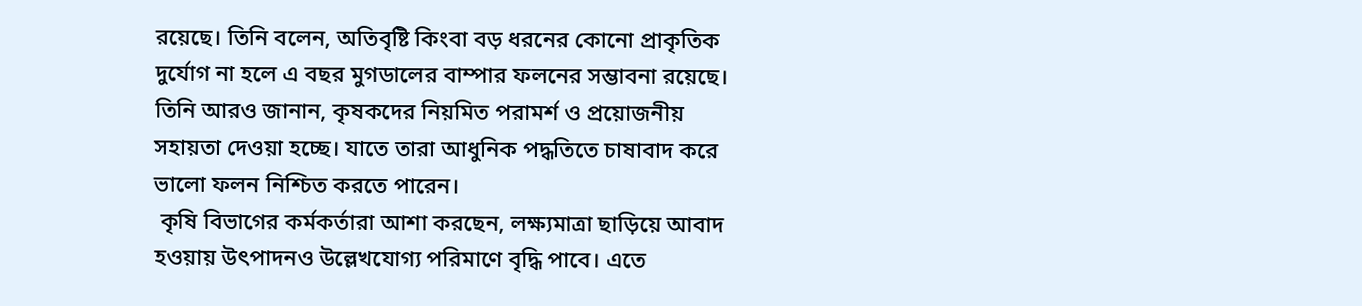রয়েছে। তিনি বলেন, অতিবৃষ্টি কিংবা বড় ধরনের কোনো প্রাকৃতিক দুর্যোগ না হলে এ বছর মুগডালের বাম্পার ফলনের সম্ভাবনা রয়েছে।
তিনি আরও জানান, কৃষকদের নিয়মিত পরামর্শ ও প্রয়োজনীয় সহায়তা দেওয়া হচ্ছে। যাতে তারা আধুনিক পদ্ধতিতে চাষাবাদ করে ভালো ফলন নিশ্চিত করতে পারেন।
 কৃষি বিভাগের কর্মকর্তারা আশা করছেন, লক্ষ্যমাত্রা ছাড়িয়ে আবাদ হওয়ায় উৎপাদনও উল্লেখযোগ্য পরিমাণে বৃদ্ধি পাবে। এতে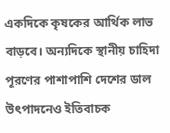একদিকে কৃষকের আর্থিক লাভ বাড়বে। অন্যদিকে স্থানীয় চাহিদা পূরণের পাশাপাশি দেশের ডাল উৎপাদনেও ইতিবাচক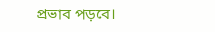প্রভাব পড়বে।